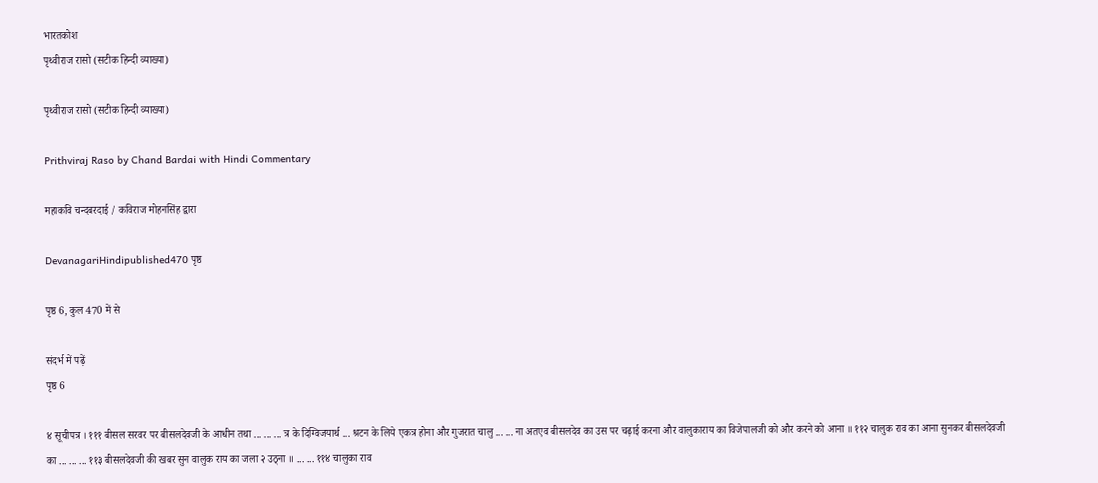भारतकोश
पृथ्वीराज रासो (सटीक हिन्दी व्याख्या)

पृथ्वीराज रासो (सटीक हिन्दी व्याख्या)

Prithviraj Raso by Chand Bardai with Hindi Commentary

महाकवि चन्दबरदाई / कविराज मोहनसिंह द्वारा

DevanagariHindipublished470 पृष्ठ

पृष्ठ 6, कुल 470 में से

संदर्भ में पढ़ें
पृष्ठ 6

४ सूचीपत्र । १११ बीसल सरवर पर बीसलदेवजी के आधीन तथा ... ... ... त्र के दिग्विजयार्थ ... श्रटन के लिये एकत्र होना और गुजरात चालु ... ... ना अतएव बीसलदेव का उस पर चढ़ाई करना और वालुकाराय का विजेपालजी को और करने को आना ॥ ११२ चालुक राव का आना सुनकर बीसलदेवजी का ... ... ... ११३ बीसलदेवजी की खबर सुन वालुक राय का जला २ उठ्ना ॥ ... ... ११४ चालुका राव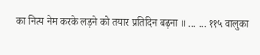का नित्य नेम करके लड़ने को तयार प्रतिदिन बढ़ना ॥ ... ... ११५ वालुका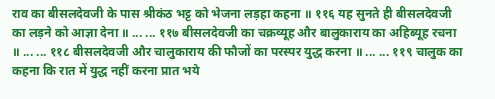राव का बीसलदेवजी के पास श्रीकंठ भट्ट को भेजना लड़हा कहना ॥ ११६ यह सुनते ही बीसलदेवजी का लड़ने को आज्ञा देना ॥ ... ... ११७ बीसलदेवजी का चक्रव्यूह और बालुकाराय का अहिब्यूह रचना ॥ ... ... ११८ बीसलदेवजी और चालुकाराय की फौजों का परस्पर युद्ध करना ॥ ... ... ११९ चालुक का कहना कि रात में युद्ध नहीं करना प्रात भये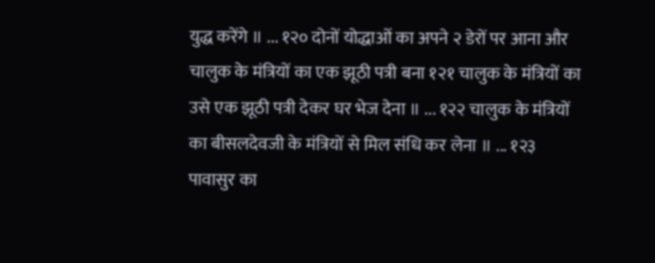युद्ध करेंगे ॥ ... १२० दोनों योद्धाओं का अपने २ डेरों पर आना और चालुक के मंत्रियों का एक झूठी पत्री बना १२१ चालुक के मंत्रियों का उसे एक झूठी पत्री देकर घर भेज देना ॥ ... १२२ चालुक के मंत्रियों का बीसलदेवजी के मंत्रियों से मिल संधि कर लेना ॥ ... १२३ पावासुर का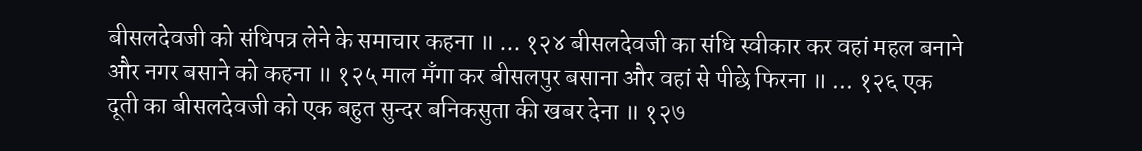बीसलदेवजी को संधिपत्र लेने के समाचार कहना ॥ ... १२४ बीसलदेवजी का संधि स्वीकार कर वहां महल बनाने और नगर बसाने को कहना ॥ १२५ माल मँगा कर बीसलपुर बसाना और वहां से पीछे फिरना ॥ ... १२६ एक दूती का बीसलदेवजी को एक बहुत सुन्दर बनिकसुता की खबर देना ॥ १२७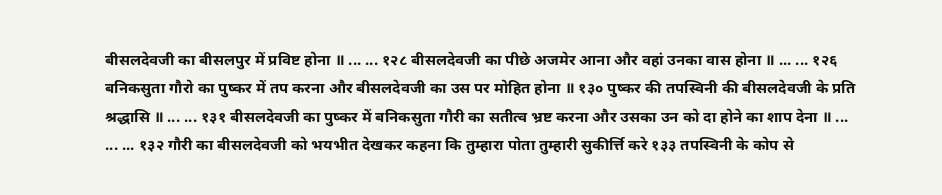बीसलदेवजी का बीसलपुर में प्रविष्ट होना ॥ ... ... १२८ बीसलदेवजी का पीछे अजमेर आना और वहां उनका वास होना ॥ ... ... १२६ बनिकसुता गौरो का पुष्कर में तप करना और बीसलदेवजी का उस पर मोहित होना ॥ १३० पुष्कर की तपस्विनी की बीसलदेवजी के प्रति श्रद्धासि ॥ ... ... १३१ बीसलदेवजी का पुष्कर में बनिकसुता गौरी का सतीत्व भ्रष्ट करना और उसका उन को दा होने का शाप देना ॥ ... ... ... १३२ गौरी का बीसलदेवजी को भयभीत देखकर कहना कि तुम्हारा पोता तुम्हारी सुकीर्त्ति करे १३३ तपस्विनी के कोप से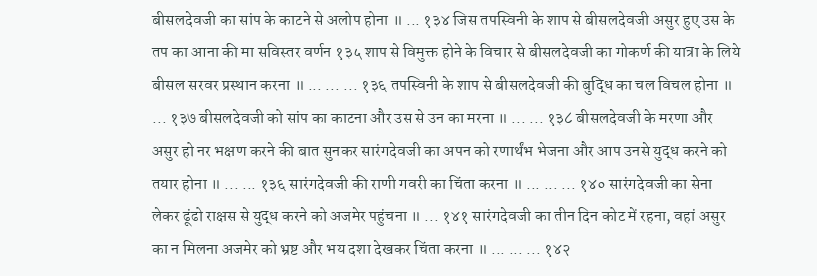बीसलदेवजी का सांप के काटने से अलोप होना ॥ ... १३४ जिस तपस्विनी के शाप से बीसलदेवजी असुर हुए उस के तप का आना की मा सविस्तर वर्णन १३५ शाप से विमुक्त होने के विचार से बीसलदेवजी का गोकर्ण की यात्रा के लिये बीसल सरवर प्रस्थान करना ॥ ... ... ... १३६ तपस्विनी के शाप से बीसलदेवजी की बुद्धि का चल विचल होना ॥ ... १३७ बीसलदेवजी को सांप का काटना और उस से उन का मरना ॥ ... ... १३८ बीसलदेवजी के मरणा और असुर हो नर भक्षण करने की बात सुनकर सारंगदेवजी का अपन को रणार्थंभ भेजना और आप उनसे युद्ध करने को तयार होना ॥ ... ... १३६ सारंगदेवजी की राणी गवरी का चिंता करना ॥ ... ... ... १४० सारंगदेवजी का सेना लेकर ढूंढो राक्षस से युद्ध करने को अजमेर पहुंचना ॥ ... १४१ सारंगदेवजी का तीन दिन कोट में रहना, वहां असुर का न मिलना अजमेर को भ्रष्ट और भय दशा देखकर चिंता करना ॥ ... ... ... १४२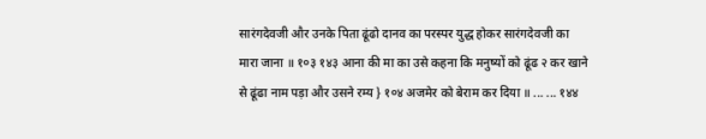सारंगदेवजी और उनके पिता ढूंढो दानव का परस्पर युद्ध होकर सारंगदेवजी का मारा जाना ॥ १०३ १४३ आना की मा का उसे कहना कि मनुष्यों को ढूंढ २ कर खाने से ढूंढा नाम पड़ा और उसने रम्य } १०४ अजमेर को बेराम कर दिया ॥ ... ... १४४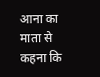आना का माता से कहना कि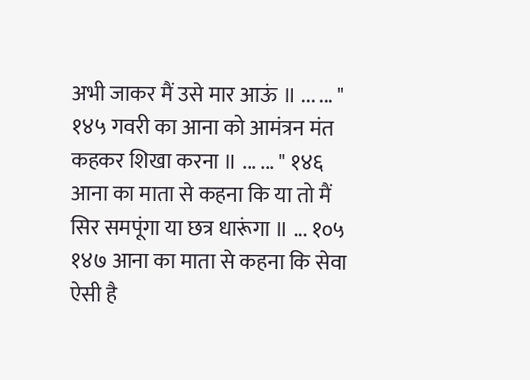अभी जाकर मैं उसे मार आऊं ॥ ... ... " १४५ गवरी का आना को आमंत्रन मंत कहकर शिखा करना ॥ ... ... " १४६ आना का माता से कहना कि या तो मैं सिर समपूंगा या छत्र धारूंगा ॥ ... १०५ १४७ आना का माता से कहना कि सेवा ऐसी है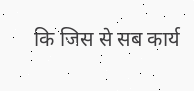कि जिस से सब कार्य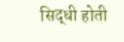सिद्धी होती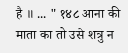है ॥ ... " १४८ आना की माता का तो उसे शत्रु न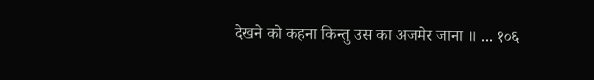देखने को कहना किन्तु उस का अजमेर जाना ॥ ... १०६